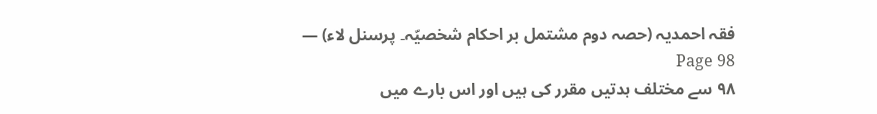فقہ احمدیہ (حصہ دوم مشتمل بر احکام شخصیّہ۔ پرسنل لاء) — Page 98
۹۸ سے مختلف ہدتیں مقرر کی ہیں اور اس بارے میں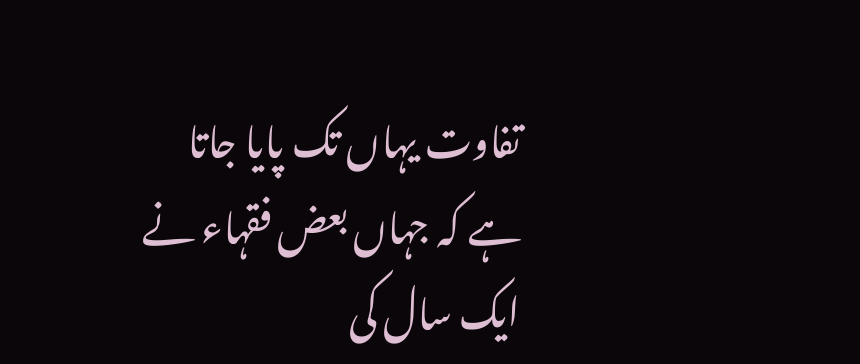تفاوت یہاں تک پایا جاتا ہے کہ جہاں بعض فقہاء نے ایک سال کی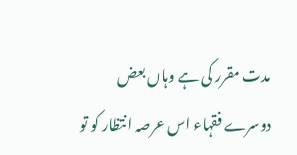مدت مقرر کی ہے وہاں بعض دوسرے فقہاء اس عرصہ انتظار کو تو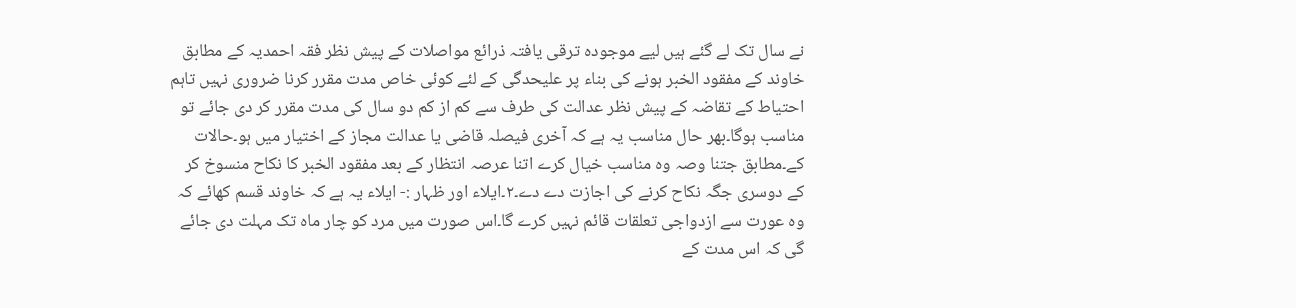نے سال تک لے گئے ہیں لیے موجودہ ترقی یافتہ ذرائع مواصلات کے پیش نظر فقہ احمدیہ کے مطابق خاوند کے مفقود الخبر ہونے کی بناء پر علیحدگی کے لئے کوئی خاص مدت مقرر کرنا ضروری نہیں تاہم احتیاط کے تقاضہ کے پیش نظر عدالت کی طرف سے کم از کم دو سال کی مدت مقرر کر دی جائے تو مناسب ہوگا۔بهر حال مناسب یہ ہے کہ آخری فیصلہ قاضی یا عدالت مجاز کے اختیار میں ہو۔حالات کے۔مطابق جتنا وصہ وہ مناسب خیال کرے اتنا عرصہ انتظار کے بعد مفقود الخبر کا نکاح منسوخ کر کے دوسری جگہ نکاح کرنے کی اجازت دے دے۔۲۔ایلاء اور ظہار :- ایلاء یہ ہے کہ خاوند قسم کھائے کہ وہ عورت سے ازدواجی تعلقات قائم نہیں کرے گا۔اس صورت میں مرد کو چار ماہ تک مہلت دی جائے گی کہ اس مدت کے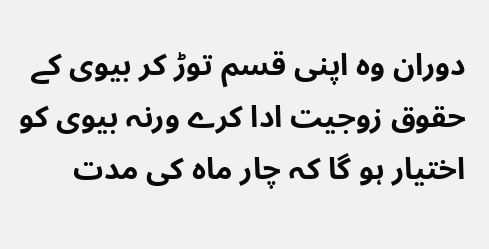دوران وہ اپنی قسم توڑ کر بیوی کے حقوق زوجیت ادا کرے ورنہ بیوی کو اختیار ہو گا کہ چار ماہ کی مدت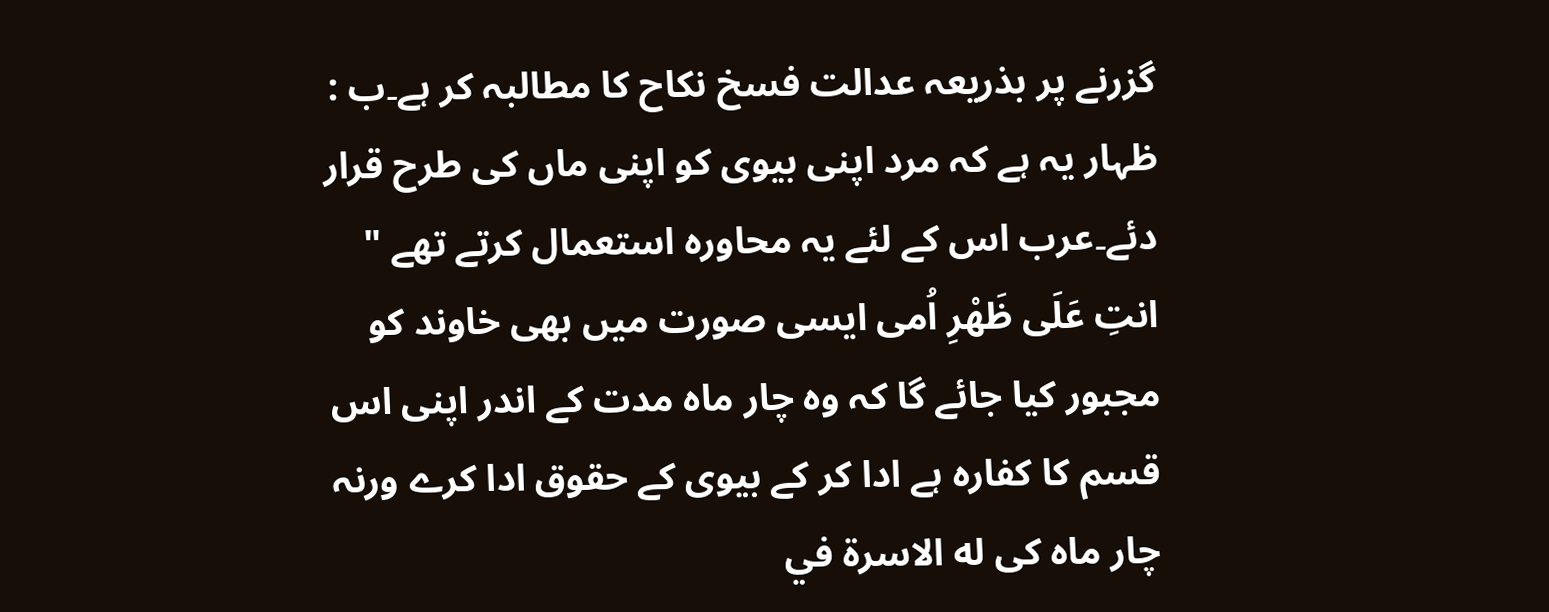گزرنے پر بذریعہ عدالت فسخ نکاح کا مطالبہ کر ہے۔ب : ظہار یہ ہے کہ مرد اپنی بیوی کو اپنی ماں کی طرح قرار دئے۔عرب اس کے لئے یہ محاورہ استعمال کرتے تھے " انتِ عَلَى ظَهْرِ اُمی ایسی صورت میں بھی خاوند کو مجبور کیا جائے گا کہ وہ چار ماہ مدت کے اندر اپنی اس قسم کا کفارہ ہے ادا کر کے بیوی کے حقوق ادا کرے ورنہ چار ماہ کی له الاسرة في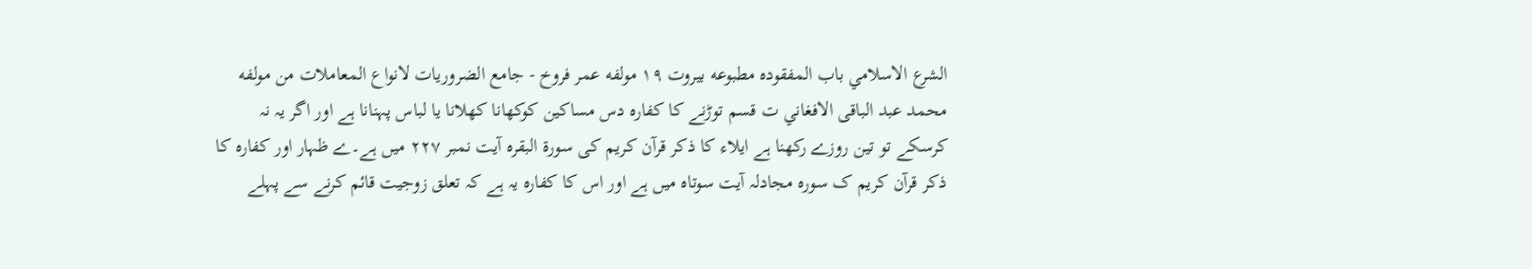الشرع الاسلامي باب المفقوده مطبوعه بيروت ۱۹ مولفه عمر فروخ - جامع الضروريات لانواع المعاملات من مولفه محمد عبد الباقى الافغاني ت قسم توڑنے کا کفارہ دس مساکین کوکھانا کھلانا یا لباس پہنانا ہے اور اگر یہ نہ کرسکے تو تین روزے رکھنا ہے ایلاء کا ذکر قرآن کریم کی سورۃ البقرہ آیت نمبر ۲۲۷ میں ہے۔ے ظہار اور کفارہ کا ذکر قرآن کریم ک سورہ مجادلہ آیت سوتاہ میں ہے اور اس کا کفارہ یہ ہے کہ تعلق زوجیت قائم کرنے سے پہلے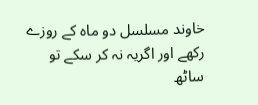خاوند مسلسل دو ماہ کے روزے رکھے اور اگریہ نہ کر سکے تو ساٹھ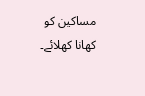مساکین کو کھانا کھلائے۔